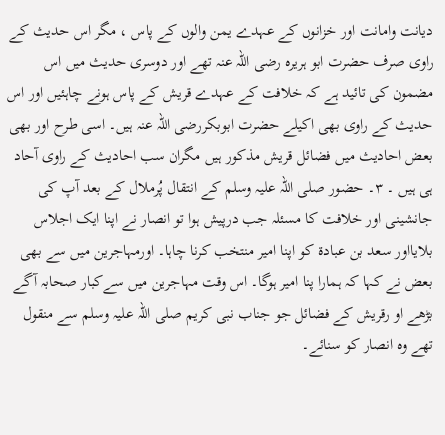دیانت وامانت اور خزانوں کے عہدے یمن والوں کے پاس ، مگر اس حدیث کے راوی صرف حضرت ابو ہریرہ رضی اللہ عنہ تھے اور دوسری حدیث میں اس مضمون کی تائید ہے کہ خلافت کے عہدے قریش کے پاس ہونے چاہئیں اور اس حدیث کے راوی بھی اکیلے حضرت ابوبکررضی اللہ عنہ ہیں۔ اسی طرح اور بھی بعض احادیث میں فضائل قریش مذکور ہیں مگران سب احادیث کے راوی آحاد ہی ہیں ۔ ۳۔ حضور صلی اللہ علیہ وسلم کے انتقال پُرملال کے بعد آپ کی جانشینی اور خلافت کا مسئلہ جب درپیش ہوا تو انصار نے اپنا ایک اجلاس بلایااور سعد بن عبادۃ کو اپنا امیر منتخب کرنا چاہا۔ اورمہاجرین میں سے بھی بعض نے کہا کہ ہمارا پنا امیر ہوگا۔ اس وقت مہاجرین میں سےکبار صحابہ آگے بڑھے او رقریش کے فضائل جو جناب نبی کریم صلی اللہ علیہ وسلم سے منقول تھے وہ انصار کو سنائے۔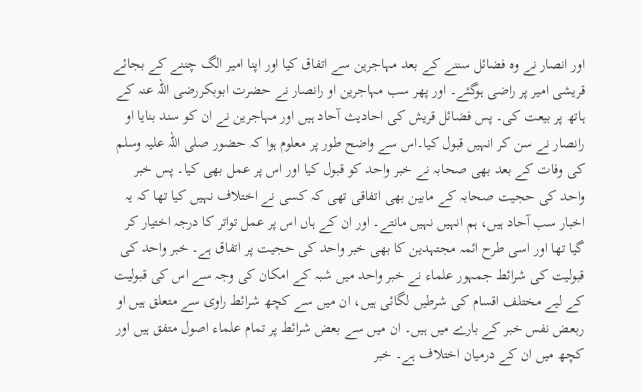اور انصار نے وہ فضائل سننے کے بعد مہاجرین سے اتفاق کیا اور اپنا امیر الگ چننے کے بجائے قریشی امیر پر راضی ہوگئے۔ اور پھر سب مہاجرین او رانصار نے حضرت ابوبکررضی اللہ عنہ کے ہاتھ پر بیعت کی۔ پس فضائل قریش کی احادیث آحاد ہیں اور مہاجرین نے ان کو سند بنایا او رانصار نے سن کر انہیں قبول کیا۔اس سے واضح طور پر معلوم ہوا کہ حضور صلی اللہ علیہ وسلم کی وفات کے بعد بھی صحابہ نے خبر واحد کو قبول کیا اور اس پر عمل بھی کیا۔ پس خبر واحد کی حجیت صحابہ کے مابین بھی اتفاقی تھی کہ کسی نے اختلاف نہیں کیا تھا کہ یہ اخبار سب آحاد ہیں، ہم انہیں نہیں مانتے۔ اور ان کے ہاں اس پر عمل تواتر کا درجہ اختیار کر گیا تھا اور اسی طرح ائمہ مجتہدین کا بھی خبر واحد کی حجیت پر اتفاق ہے۔ خبر واحد کی قبولیت کی شرائط جمہور علماء نے خبر واحد میں شبہ کے امکان کی وجہ سے اس کی قبولیت کے لیے مختلف اقسام کی شرطیں لگائی ہیں، ان میں سے کچھ شرائط راوی سے متعلق ہیں او ربعض نفس خبر کے بارے میں ہیں۔ ان میں سے بعض شرائط پر تمام علماء اصول متفق ہیں اور کچھ میں ان کے درمیان اختلاف ہے۔ خبر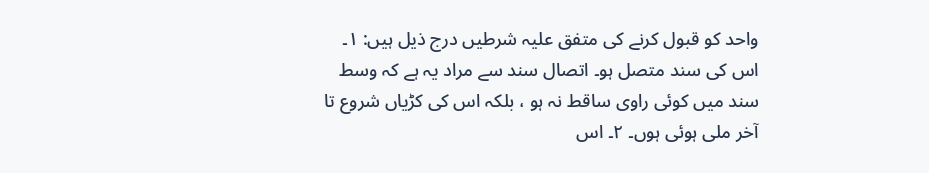واحد کو قبول کرنے کی متفق علیہ شرطیں درج ذیل ہیں: ۱۔ اس کی سند متصل ہو۔ اتصال سند سے مراد یہ ہے کہ وسط سند میں کوئی راوی ساقط نہ ہو ، بلکہ اس کی کڑیاں شروع تا آخر ملی ہوئی ہوں۔ ۲۔ اس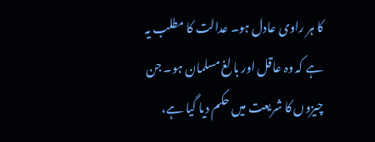کا ہر راوی عادل ہو۔ عدالت کا مطلب یہ ہے کہ وہ عاقل اور بالغ مسلمان ہو۔ جن چیزوں کا شریعت میں حکم دیا گیا ہے،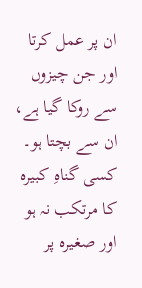ان پر عمل کرتا اور جن چیزوں سے روکا گیا ہے، ان سے بچتا ہو۔ کسی گناہِ کبیرہ کا مرتکب نہ ہو اور صغیرہ پر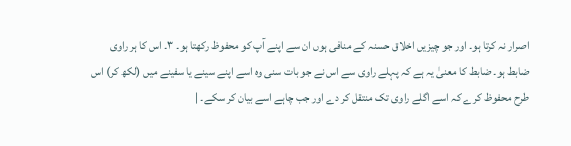اصرار نہ کرتا ہو۔ اور جو چیزیں اخلاق حسنہ کے منافی ہوں ان سے اپنے آپ کو محفوظ رکھتا ہو۔ ۳۔ اس کا ہر راوی ضابط ہو۔ ضابط کا معنیٰ یہ ہے کہ پہلے راوی سے اس نے جو بات سنی وہ اسے اپنے سینے یا سفینے میں (لکھ کر) اس طرح محفوظ کرے کہ اسے اگلے راوی تک منتقل کر دے اور جب چاہے اسے بیان کر سکے۔ |